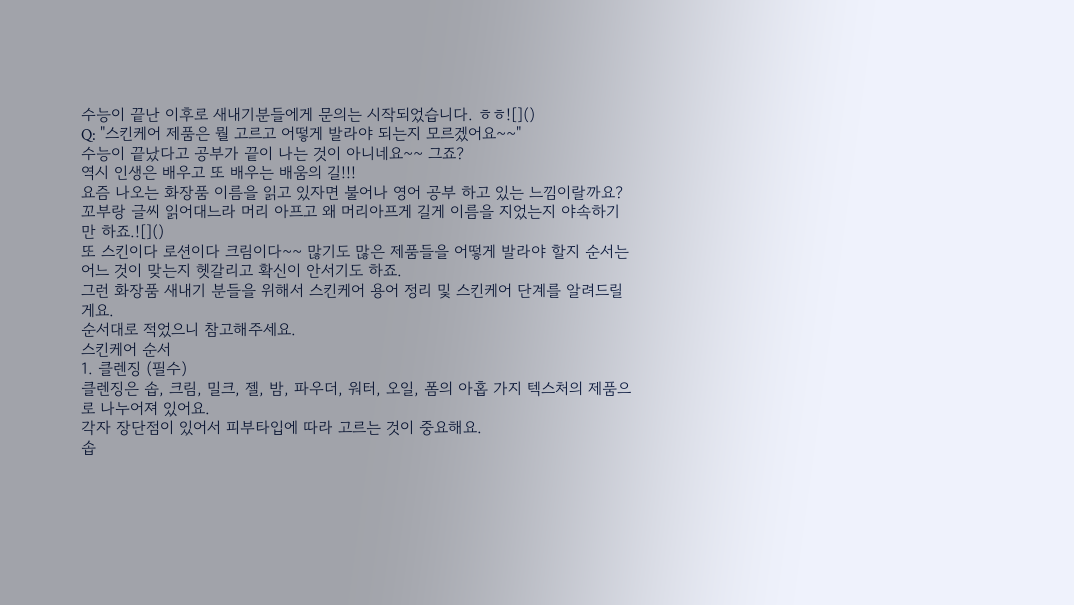수능이 끝난 이후로 새내기분들에게 문의는 시작되었습니다. ㅎㅎ![]()
Q: "스킨케어 제품은 뭘 고르고 어떻게 발라야 되는지 모르겠어요~~"
수능이 끝났다고 공부가 끝이 나는 것이 아니네요~~ 그죠?
역시 인생은 배우고 또 배우는 배움의 길!!!
요즘 나오는 화장품 이름을 읽고 있자면 불어나 영어 공부 하고 있는 느낌이랄까요?
꼬부랑 글씨 읽어대느라 머리 아프고 왜 머리아프게 길게 이름을 지었는지 야속하기만 하죠.![]()
또 스킨이다 로션이다 크림이다~~ 많기도 많은 제품들을 어떻게 발라야 할지 순서는 어느 것이 맞는지 헷갈리고 확신이 안서기도 하죠.
그런 화장품 새내기 분들을 위해서 스킨케어 용어 정리 및 스킨케어 단계를 알려드릴게요.
순서대로 적었으니 참고해주세요.
스킨케어 순서
1. 클렌징 (필수)
클렌징은 솝, 크림, 밀크, 젤, 밤, 파우더, 워터, 오일, 폼의 아홉 가지 텍스처의 제품으로 나누어져 있어요.
각자 장단점이 있어서 피부타입에 따라 고르는 것이 중요해요.
솝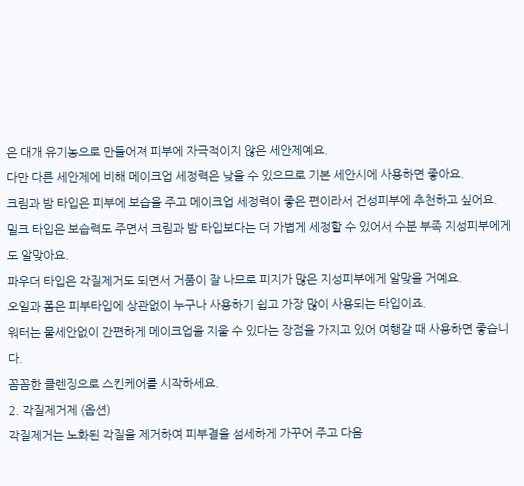은 대개 유기농으로 만들어져 피부에 자극적이지 않은 세안제예요.
다만 다른 세안제에 비해 메이크업 세정력은 낮을 수 있으므로 기본 세안시에 사용하면 좋아요.
크림과 밤 타입은 피부에 보습을 주고 메이크업 세정력이 좋은 편이라서 건성피부에 추천하고 싶어요.
밀크 타입은 보습력도 주면서 크림과 밤 타입보다는 더 가볍게 세정할 수 있어서 수분 부족 지성피부에게도 알맞아요.
파우더 타입은 각질제거도 되면서 거품이 잘 나므로 피지가 많은 지성피부에게 알맞을 거예요.
오일과 폼은 피부타입에 상관없이 누구나 사용하기 쉽고 가장 많이 사용되는 타입이죠.
워터는 물세안없이 간편하게 메이크업을 지울 수 있다는 장점을 가지고 있어 여행갈 때 사용하면 좋습니다.
꼼꼼한 클렌징으로 스킨케어를 시작하세요.
2. 각질제거제 (옵션)
각질제거는 노화된 각질을 제거하여 피부결을 섬세하게 가꾸어 주고 다음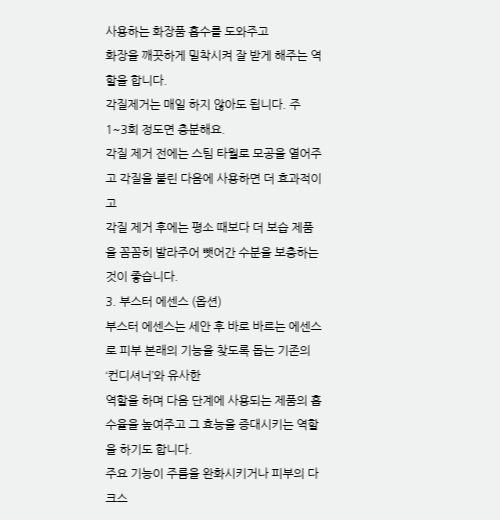사용하는 화장품 흡수를 도와주고
화장을 깨끗하게 밀착시켜 잘 받게 해주는 역할을 합니다.
각질제거는 매일 하지 않아도 됩니다. 주 1~3회 정도면 충분해요.
각질 제거 전에는 스팀 타월로 모공을 열어주고 각질을 불린 다음에 사용하면 더 효과적이고
각질 제거 후에는 평소 때보다 더 보습 제품을 꼼꼼히 발라주어 뺏어간 수분을 보충하는 것이 좋습니다.
3. 부스터 에센스 (옵션)
부스터 에센스는 세안 후 바로 바르는 에센스로 피부 본래의 기능을 찾도록 돕는 기존의 ‘컨디셔너’와 유사한
역할을 하며 다음 단계에 사용되는 제품의 흡수율을 높여주고 그 효능을 증대시키는 역할을 하기도 합니다.
주요 기능이 주름을 완화시키거나 피부의 다크스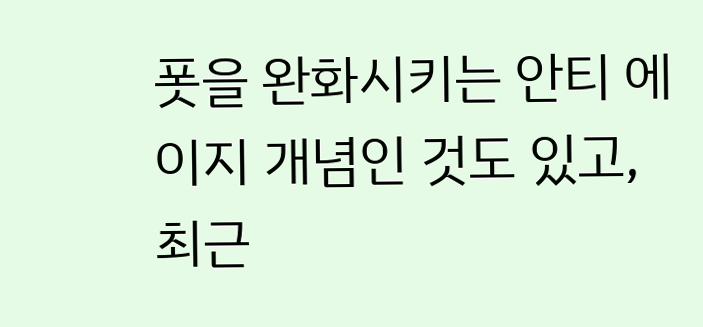폿을 완화시키는 안티 에이지 개념인 것도 있고,
최근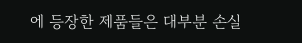에 등장한 제품들은 대부분 손실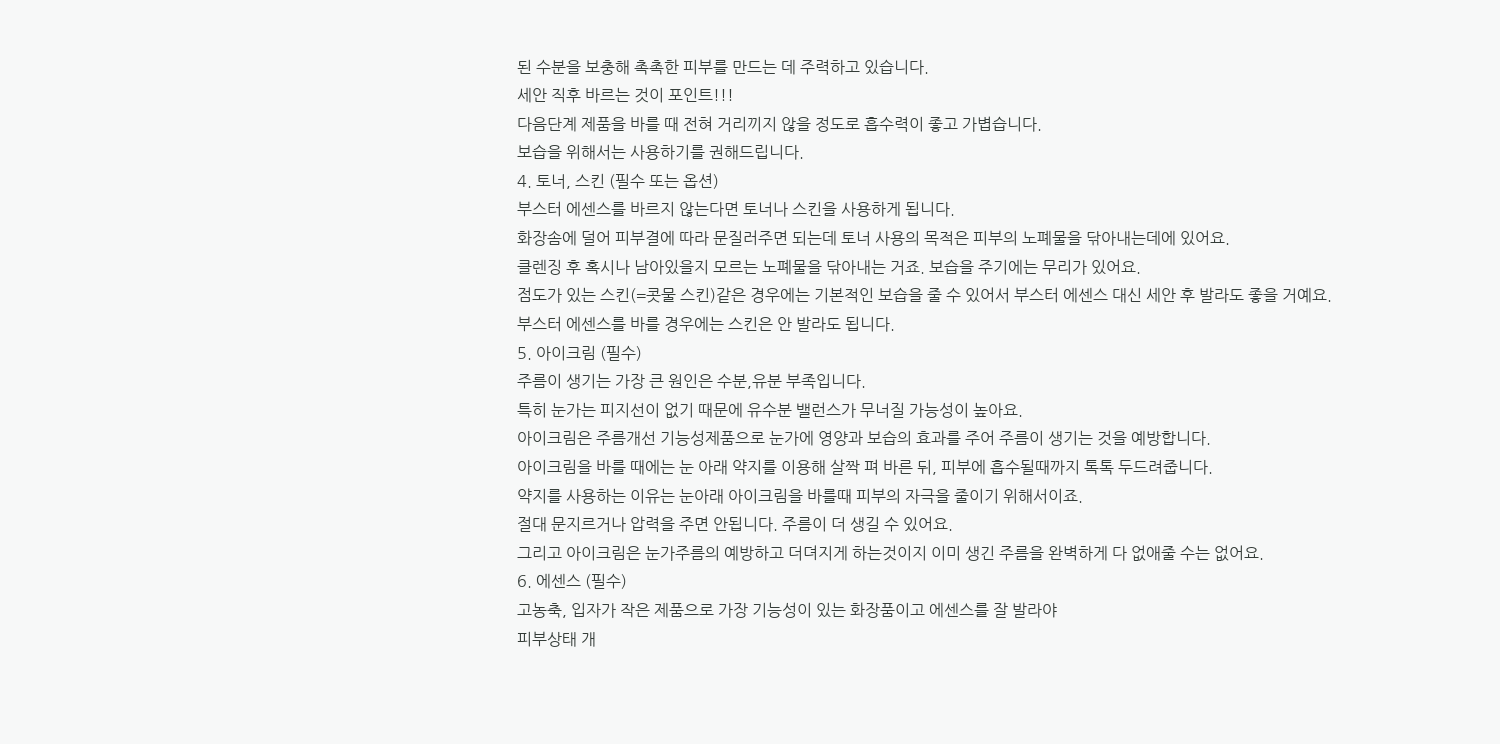된 수분을 보충해 촉촉한 피부를 만드는 데 주력하고 있습니다.
세안 직후 바르는 것이 포인트!!!
다음단계 제품을 바를 때 전혀 거리끼지 않을 정도로 흡수력이 좋고 가볍습니다.
보습을 위해서는 사용하기를 권해드립니다.
4. 토너, 스킨 (필수 또는 옵션)
부스터 에센스를 바르지 않는다면 토너나 스킨을 사용하게 됩니다.
화장솜에 덜어 피부결에 따라 문질러주면 되는데 토너 사용의 목적은 피부의 노폐물을 닦아내는데에 있어요.
클렌징 후 혹시나 남아있을지 모르는 노폐물을 닦아내는 거죠. 보습을 주기에는 무리가 있어요.
점도가 있는 스킨(=콧물 스킨)같은 경우에는 기본적인 보습을 줄 수 있어서 부스터 에센스 대신 세안 후 발라도 좋을 거예요.
부스터 에센스를 바를 경우에는 스킨은 안 발라도 됩니다.
5. 아이크림 (필수)
주름이 생기는 가장 큰 원인은 수분,유분 부족입니다.
특히 눈가는 피지선이 없기 때문에 유수분 밸런스가 무너질 가능성이 높아요.
아이크림은 주름개선 기능성제품으로 눈가에 영양과 보습의 효과를 주어 주름이 생기는 것을 예방합니다.
아이크림을 바를 때에는 눈 아래 약지를 이용해 살짝 펴 바른 뒤, 피부에 흡수될때까지 톡톡 두드려줍니다.
약지를 사용하는 이유는 눈아래 아이크림을 바를때 피부의 자극을 줄이기 위해서이죠.
절대 문지르거나 압력을 주면 안됩니다. 주름이 더 생길 수 있어요.
그리고 아이크림은 눈가주름의 예방하고 더뎌지게 하는것이지 이미 생긴 주름을 완벽하게 다 없애줄 수는 없어요.
6. 에센스 (필수)
고농축, 입자가 작은 제품으로 가장 기능성이 있는 화장품이고 에센스를 잘 발라야
피부상태 개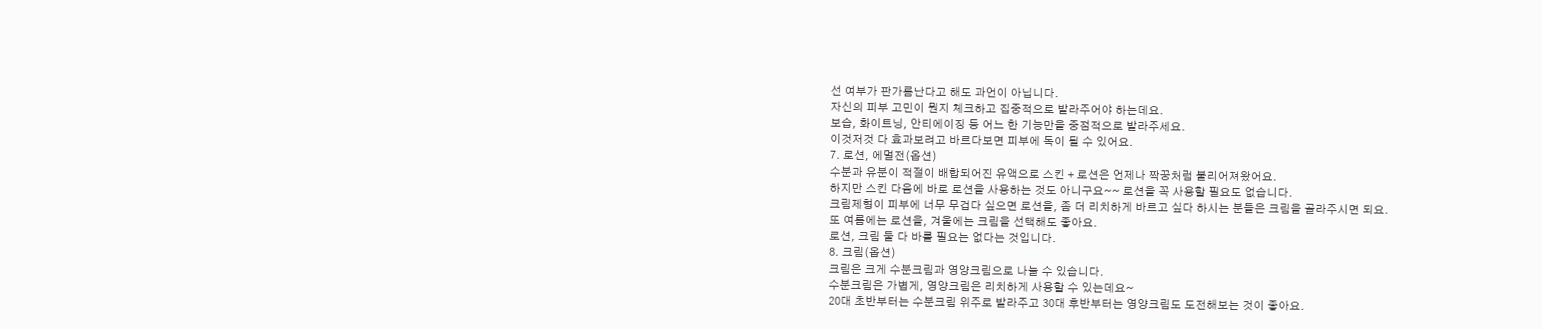선 여부가 판가름난다고 해도 과언이 아닙니다.
자신의 피부 고민이 뭔지 체크하고 집중적으로 발라주어야 하는데요.
보습, 화이트닝, 안티에이징 등 어느 한 기능만을 중점적으로 발라주세요.
이것저것 다 효과보려고 바르다보면 피부에 독이 될 수 있어요.
7. 로션, 에멀전(옵션)
수분과 유분이 적절이 배합되어진 유액으로 스킨 + 로션은 언제나 짝꿍처럼 불리어져왔어요.
하지만 스킨 다음에 바로 로션을 사용하는 것도 아니구요~~ 로션을 꼭 사용할 필요도 없습니다.
크림제형이 피부에 너무 무겁다 싶으면 로션을, 좀 더 리치하게 바르고 싶다 하시는 분들은 크림을 골라주시면 되요.
또 여름에는 로션을, 겨울에는 크림을 선택해도 좋아요.
로션, 크림 둘 다 바를 필요는 없다는 것입니다.
8. 크림(옵션)
크림은 크게 수분크림과 영양크림으로 나눌 수 있습니다.
수분크림은 가볍게, 영양크림은 리치하게 사용할 수 있는데요~
20대 초반부터는 수분크림 위주로 발라주고 30대 후반부터는 영양크림도 도전해보는 것이 좋아요.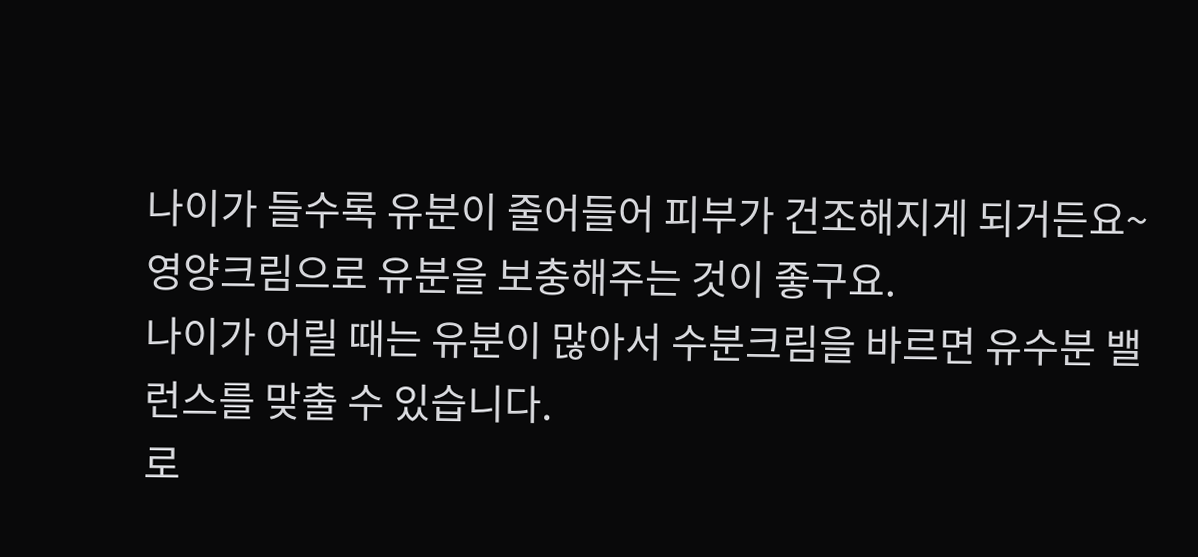나이가 들수록 유분이 줄어들어 피부가 건조해지게 되거든요~
영양크림으로 유분을 보충해주는 것이 좋구요.
나이가 어릴 때는 유분이 많아서 수분크림을 바르면 유수분 밸런스를 맞출 수 있습니다.
로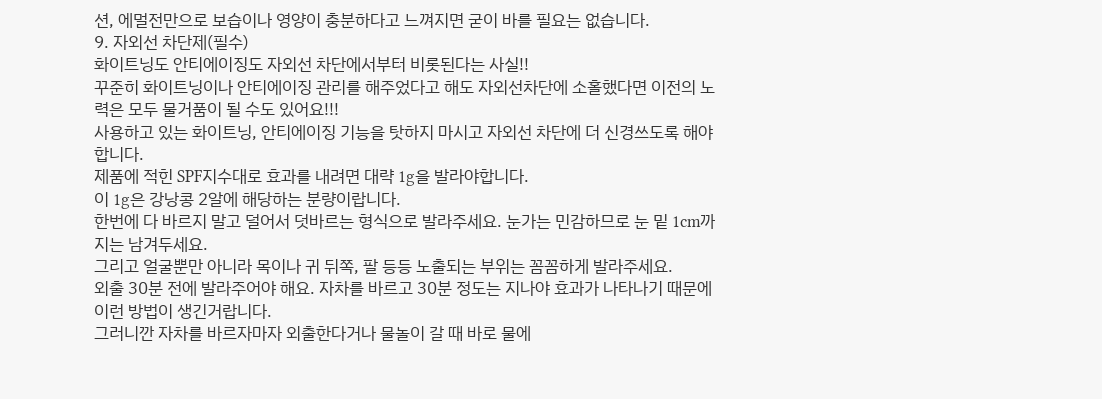션, 에멀전만으로 보습이나 영양이 충분하다고 느껴지면 굳이 바를 필요는 없습니다.
9. 자외선 차단제(필수)
화이트닝도 안티에이징도 자외선 차단에서부터 비롯된다는 사실!!
꾸준히 화이트닝이나 안티에이징 관리를 해주었다고 해도 자외선차단에 소홀했다면 이전의 노력은 모두 물거품이 될 수도 있어요!!!
사용하고 있는 화이트닝, 안티에이징 기능을 탓하지 마시고 자외선 차단에 더 신경쓰도록 해야합니다.
제품에 적힌 SPF지수대로 효과를 내려면 대략 1g을 발라야합니다.
이 1g은 강낭콩 2알에 해당하는 분량이랍니다.
한번에 다 바르지 말고 덜어서 덧바르는 형식으로 발라주세요. 눈가는 민감하므로 눈 밑 1cm까지는 남겨두세요.
그리고 얼굴뿐만 아니라 목이나 귀 뒤쪽, 팔 등등 노출되는 부위는 꼼꼼하게 발라주세요.
외출 30분 전에 발라주어야 해요. 자차를 바르고 30분 정도는 지나야 효과가 나타나기 때문에 이런 방법이 생긴거랍니다.
그러니깐 자차를 바르자마자 외출한다거나 물놀이 갈 때 바로 물에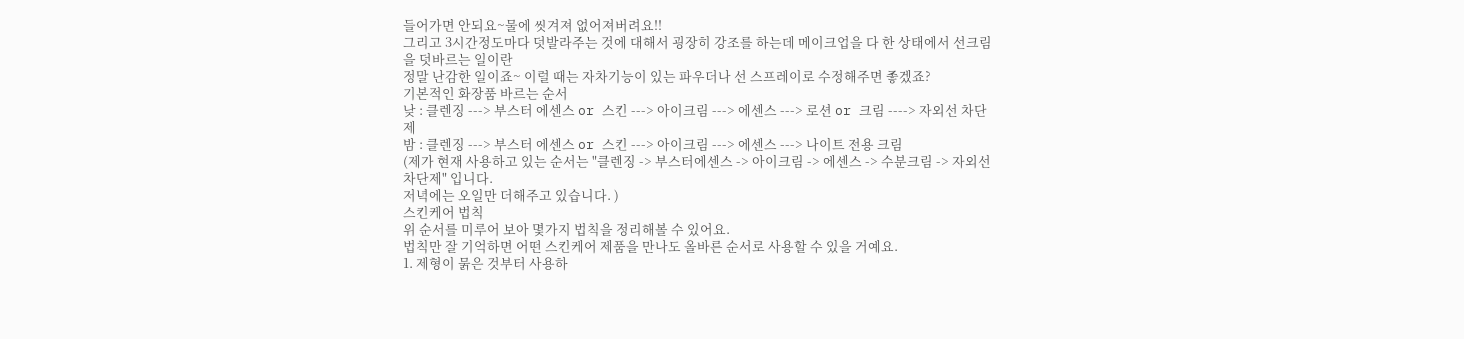들어가면 안되요~물에 씻겨져 없어져버려요!!
그리고 3시간정도마다 덧발라주는 것에 대해서 굉장히 강조를 하는데 메이크업을 다 한 상태에서 선크림을 덧바르는 일이란
정말 난감한 일이죠~ 이럴 때는 자차기능이 있는 파우더나 선 스프레이로 수정해주면 좋겠죠?
기본적인 화장품 바르는 순서
낮 : 클렌징 ---> 부스터 에센스 or 스킨 ---> 아이크림 ---> 에센스 ---> 로션 or 크림 ----> 자외선 차단제
밤 : 클렌징 ---> 부스터 에센스 or 스킨 ---> 아이크림 ---> 에센스 ---> 나이트 전용 크림
(제가 현재 사용하고 있는 순서는 "클렌징 -> 부스터에센스 -> 아이크림 -> 에센스 -> 수분크림 -> 자외선 차단제" 입니다.
저녁에는 오일만 더해주고 있습니다. )
스킨케어 법칙
위 순서를 미루어 보아 몇가지 법칙을 정리해볼 수 있어요.
법칙만 잘 기억하면 어떤 스킨케어 제품을 만나도 올바른 순서로 사용할 수 있을 거예요.
1. 제형이 묽은 것부터 사용하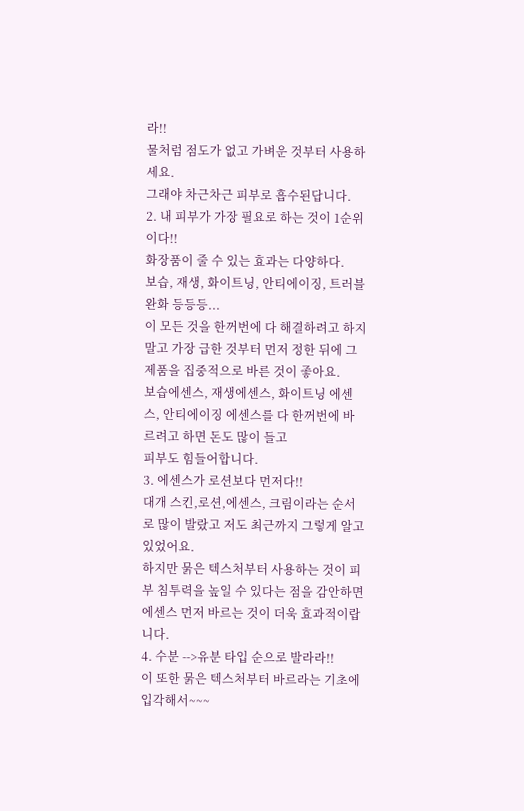라!!
물처럼 점도가 없고 가벼운 것부터 사용하세요.
그래야 차근차근 피부로 흡수된답니다.
2. 내 피부가 가장 필요로 하는 것이 1순위이다!!
화장품이 줄 수 있는 효과는 다양하다.
보습, 재생, 화이트닝, 안티에이징, 트러블 완화 등등등...
이 모든 것을 한꺼번에 다 해결하려고 하지 말고 가장 급한 것부터 먼저 정한 뒤에 그 제품을 집중적으로 바른 것이 좋아요.
보습에센스, 재생에센스, 화이트닝 에센스, 안티에이징 에센스를 다 한꺼번에 바르려고 하면 돈도 많이 들고
피부도 힘들어합니다.
3. 에센스가 로션보다 먼저다!!
대개 스킨,로션,에센스, 크림이라는 순서로 많이 발랐고 저도 최근까지 그렇게 알고 있었어요.
하지만 묽은 텍스처부터 사용하는 것이 피부 침투력을 높일 수 있다는 점을 감안하면 에센스 먼저 바르는 것이 더욱 효과적이랍니다.
4. 수분 -->유분 타입 순으로 발라라!!
이 또한 묽은 텍스처부터 바르라는 기초에 입각해서~~~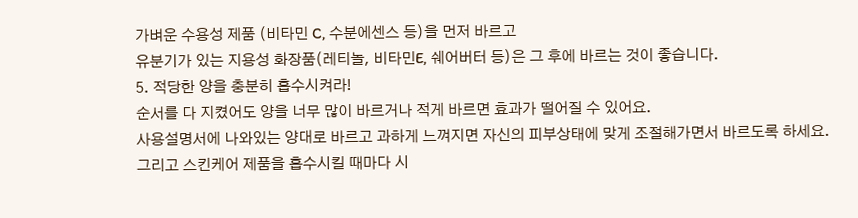가벼운 수용성 제품 (비타민 C, 수분에센스 등)을 먼저 바르고
유분기가 있는 지용성 화장품(레티놀, 비타민E, 쉐어버터 등)은 그 후에 바르는 것이 좋습니다.
5. 적당한 양을 충분히 흡수시켜라!
순서를 다 지켰어도 양을 너무 많이 바르거나 적게 바르면 효과가 떨어질 수 있어요.
사용설명서에 나와있는 양대로 바르고 과하게 느껴지면 자신의 피부상태에 맞게 조절해가면서 바르도록 하세요.
그리고 스킨케어 제품을 흡수시킬 때마다 시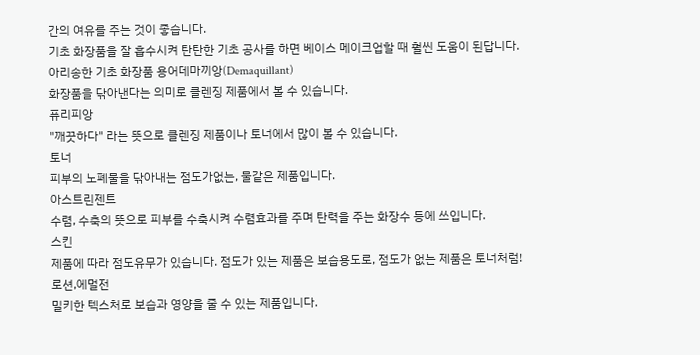간의 여유를 주는 것이 좋습니다.
기초 화장품을 잘 흡수시켜 탄탄한 기초 공사를 하면 베이스 메이크업할 때 훨씬 도움이 된답니다.
아리송한 기초 화장품 용어데마끼앙(Demaquillant)
화장품을 닦아낸다는 의미로 클렌징 제품에서 볼 수 있습니다.
퓨리피앙
"깨끗하다" 라는 뜻으로 클렌징 제품이나 토너에서 많이 볼 수 있습니다.
토너
피부의 노폐물을 닦아내는 점도가없는, 물같은 제품입니다.
아스트린젠트
수렴, 수축의 뜻으로 피부를 수축시켜 수렴효과를 주며 탄력을 주는 화장수 등에 쓰입니다.
스킨
제품에 따라 점도유무가 있습니다. 점도가 있는 제품은 보습용도로, 점도가 없는 제품은 토너처럼!
로션,에멀전
밀키한 텍스처로 보습과 영양을 줄 수 있는 제품입니다.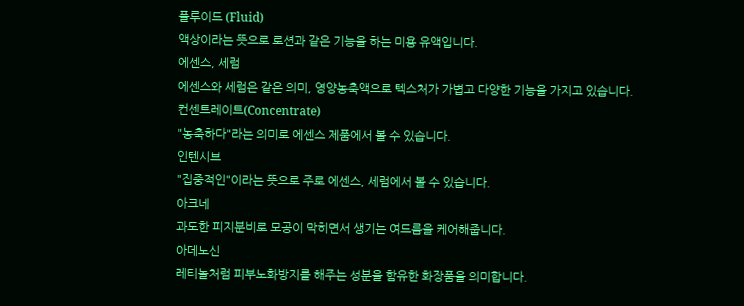플루이드 (Fluid)
액상이라는 뜻으로 로션과 같은 기능을 하는 미용 유액입니다.
에센스, 세럼
에센스와 세럼은 같은 의미, 영양농축액으로 텍스처가 가볍고 다양한 기능을 가지고 있습니다.
컨센트레이트(Concentrate)
"농축하다"라는 의미로 에센스 제품에서 볼 수 있습니다.
인텐시브
"집중적인"이라는 뜻으로 주로 에센스, 세럼에서 볼 수 있습니다.
아크네
과도한 피지분비로 모공이 막히면서 생기는 여드름을 케어해줍니다.
아데노신
레티놀처럼 피부노화방지를 해주는 성분을 함유한 화장품을 의미합니다.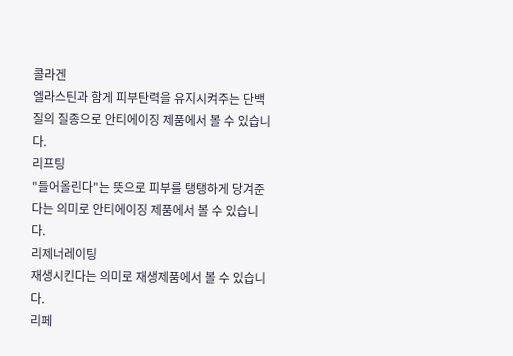콜라겐
엘라스틴과 함게 피부탄력을 유지시켜주는 단백질의 질종으로 안티에이징 제품에서 볼 수 있습니다.
리프팅
"들어올린다"는 뜻으로 피부를 탱탱하게 당겨준다는 의미로 안티에이징 제품에서 볼 수 있습니다.
리제너레이팅
재생시킨다는 의미로 재생제품에서 볼 수 있습니다.
리페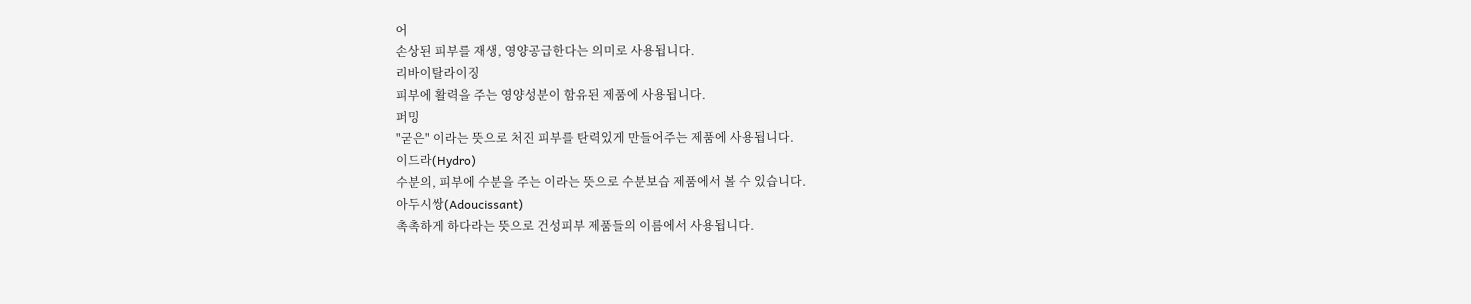어
손상된 피부를 재생, 영양공급한다는 의미로 사용됩니다.
리바이탈라이징
피부에 활력을 주는 영양성분이 함유된 제품에 사용됩니다.
퍼밍
"굳은" 이라는 뜻으로 처진 피부를 탄력있게 만들어주는 제품에 사용됩니다.
이드라(Hydro)
수분의, 피부에 수분을 주는 이라는 뜻으로 수분보습 제품에서 볼 수 있습니다.
아두시쌍(Adoucissant)
촉촉하게 하다라는 뜻으로 건성피부 제품들의 이름에서 사용됩니다.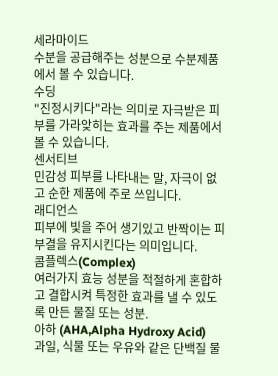세라마이드
수분을 공급해주는 성분으로 수분제품에서 볼 수 있습니다.
수딩
"진정시키다"라는 의미로 자극받은 피부를 가라앚히는 효과를 주는 제품에서 볼 수 있습니다.
센서티브
민감성 피부를 나타내는 말, 자극이 없고 순한 제품에 주로 쓰입니다.
래디언스
피부에 빛을 주어 생기있고 반짝이는 피부결을 유지시킨다는 의미입니다.
콤플렉스(Complex)
여러가지 효능 성분을 적절하게 혼합하고 결합시켜 특정한 효과를 낼 수 있도록 만든 물질 또는 성분.
아하 (AHA,Alpha Hydroxy Acid)
과일, 식물 또는 우유와 같은 단백질 물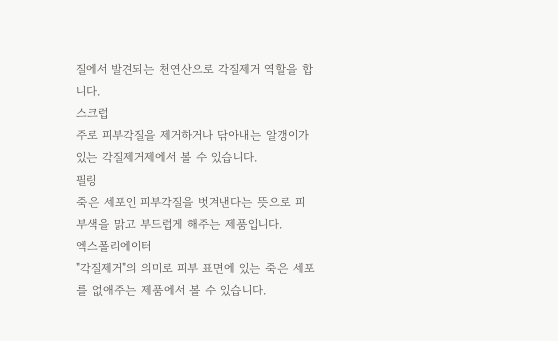질에서 발견되는 천연산으로 각질제거 역할을 합니다.
스크럽
주로 피부각질을 제거하거나 닦아내는 알갱이가 있는 각질제거제에서 볼 수 있습니다.
필링
죽은 세포인 피부각질을 벗겨낸다는 뜻으로 피부색을 맑고 부드럽게 해주는 제품입니다.
엑스폴리에이터
"각질제거"의 의미로 피부 표면에 있는 죽은 세포를 없애주는 제품에서 볼 수 있습니다.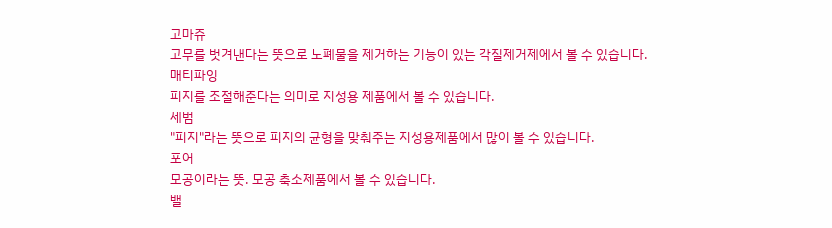고마쥬
고무를 벗겨낸다는 뜻으로 노폐물을 제거하는 기능이 있는 각질제거제에서 볼 수 있습니다.
매티파잉
피지를 조절해준다는 의미로 지성용 제품에서 볼 수 있습니다.
세범
"피지"라는 뜻으로 피지의 균형을 맞춰주는 지성용제품에서 많이 볼 수 있습니다.
포어
모공이라는 뜻. 모공 축소제품에서 볼 수 있습니다.
밸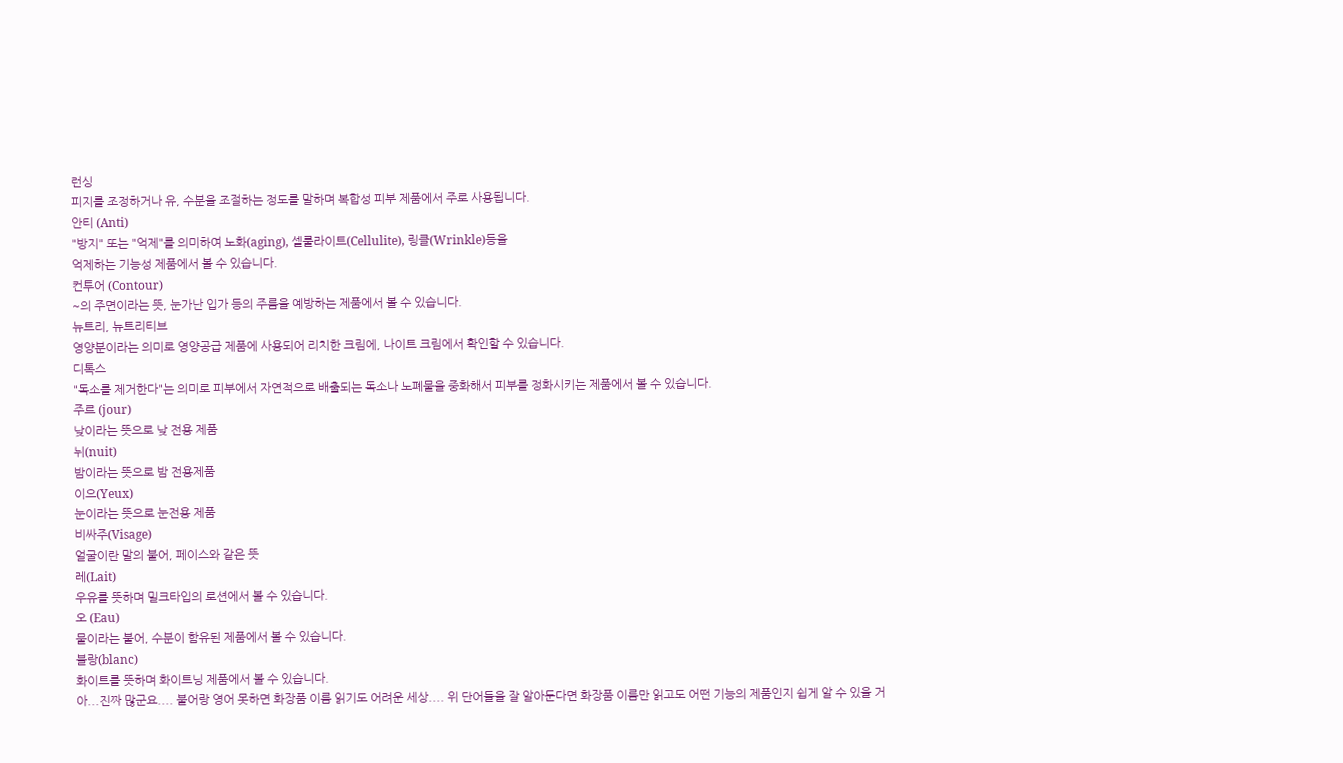런싱
피지를 조정하거나 유, 수분을 조절하는 정도를 말하며 복합성 피부 제품에서 주로 사용됩니다.
안티 (Anti)
"방지" 또는 "억제"를 의미하여 노화(aging), 셀룰라이트(Cellulite), 링클(Wrinkle)등을
억제하는 기능성 제품에서 볼 수 있습니다.
컨투어 (Contour)
~의 주면이라는 뜻, 눈가난 입가 등의 주름을 예방하는 제품에서 볼 수 있습니다.
뉴트리, 뉴트리티브
영양분이라는 의미로 영양공급 제품에 사용되어 리치한 크림에, 나이트 크림에서 확인할 수 있습니다.
디톡스
"독소를 제거한다"는 의미로 피부에서 자연적으로 배출되는 독소나 노폐물을 중화해서 피부를 정화시키는 제품에서 볼 수 있습니다.
주르 (jour)
낮이라는 뜻으로 낮 전용 제품
뉘(nuit)
밤이라는 뜻으로 밤 전용제품
이으(Yeux)
눈이라는 뜻으로 눈전용 제품
비싸주(Visage)
얼굴이란 말의 불어, 페이스와 같은 뜻
레(Lait)
우유를 뜻하며 밀크타입의 로션에서 볼 수 있습니다.
오 (Eau)
물이라는 불어, 수분이 함유된 제품에서 볼 수 있습니다.
블랑(blanc)
화이트를 뜻하며 화이트닝 제품에서 볼 수 있습니다.
아...진짜 많군요.... 불어랑 영어 못하면 화장품 이름 읽기도 어려운 세상.... 위 단어들을 잘 알아둔다면 화장품 이름만 읽고도 어떤 기능의 제품인지 쉽게 알 수 있을 거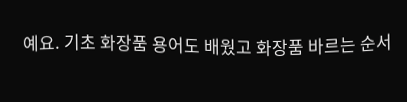예요. 기초 화장품 용어도 배웠고 화장품 바르는 순서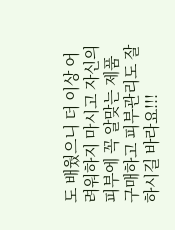도 배웠으니 더 이상 어려워하지 마시고 자신의 피부에 꼭 알맞는 제품 구매하고 피부관리도 잘 하시길 바라요!!!